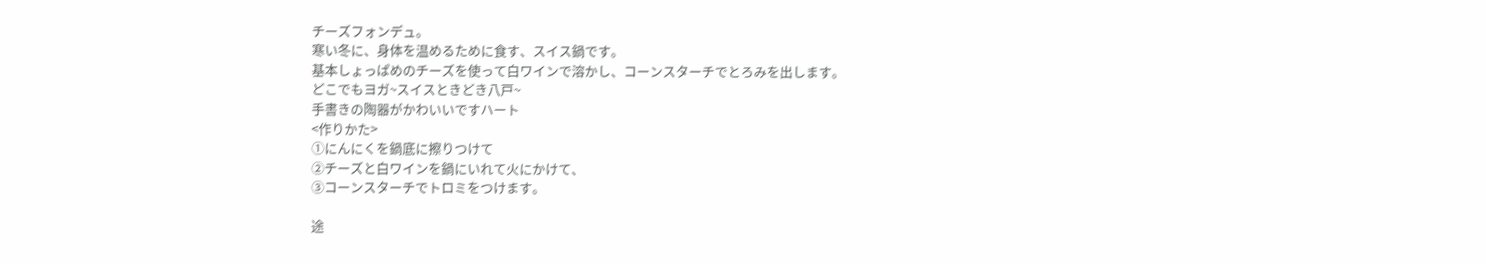チーズフォンデュ。
寒い冬に、身体を温めるために食す、スイス鍋です。
基本しょっぱめのチーズを使って白ワインで溶かし、コーンスターチでとろみを出します。
どこでもヨガ~スイスときどき八戸~
手書きの陶器がかわいいですハート
<作りかた>
①にんにくを鍋底に擦りつけて
②チーズと白ワインを鍋にいれて火にかけて、
③コーンスターチでトロミをつけます。

途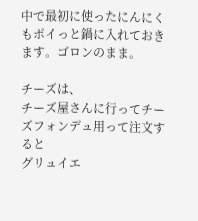中で最初に使ったにんにくもポイっと鍋に入れておきます。ゴロンのまま。

チーズは、
チーズ屋さんに行ってチーズフォンデュ用って注文すると
グリュイエ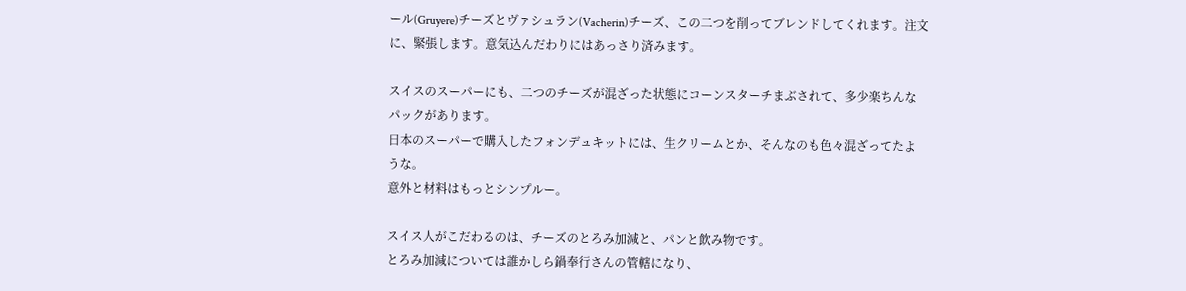ール(Gruyere)チーズとヴァシュラン(Vacherin)チーズ、この二つを削ってブレンドしてくれます。注文に、緊張します。意気込んだわりにはあっさり済みます。

スイスのスーパーにも、二つのチーズが混ざった状態にコーンスターチまぶされて、多少楽ちんなパックがあります。
日本のスーパーで購入したフォンデュキットには、生クリームとか、そんなのも色々混ざってたような。
意外と材料はもっとシンプルー。

スイス人がこだわるのは、チーズのとろみ加減と、パンと飲み物です。
とろみ加減については誰かしら鍋奉行さんの管轄になり、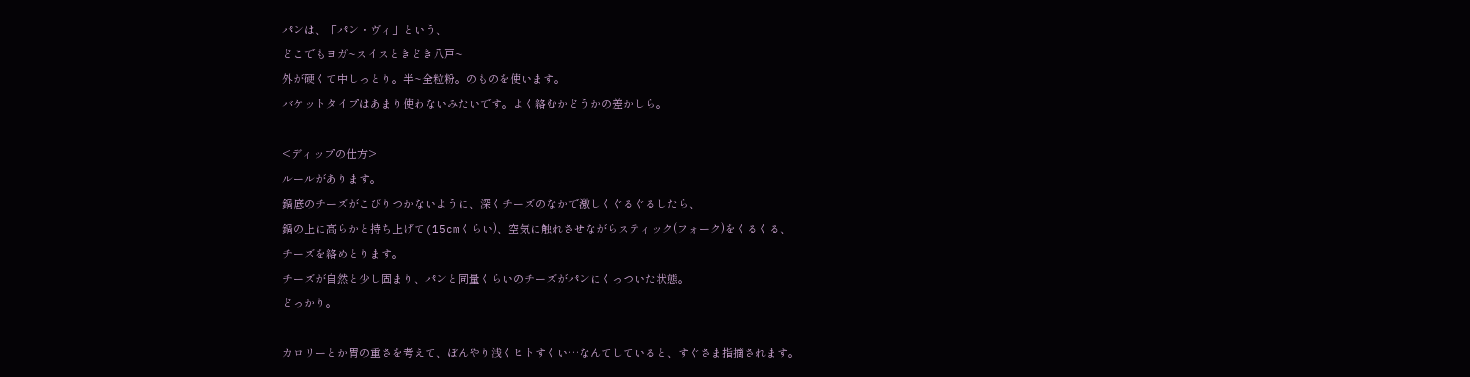パンは、「パン・ヴィ」という、
どこでもヨガ~スイスときどき八戸~
外が硬くて中しっとり。半~全粒粉。のものを使います。
バケットタイプはあまり使わないみたいです。よく絡むかどうかの差かしら。

<ディップの仕方>
ルールがあります。
鍋底のチーズがこびりつかないように、深くチーズのなかで激しくぐるぐるしたら、
鍋の上に高らかと持ち上げて(15cmくらい)、空気に触れさせながらスティック(フォーク)をくるくる、
チーズを絡めとります。
チーズが自然と少し固まり、パンと同量くらいのチーズがパンにくっついた状態。
どっかり。

カロリーとか胃の重さを考えて、ぼんやり浅くヒトすくい…なんてしていると、すぐさま指摘されます。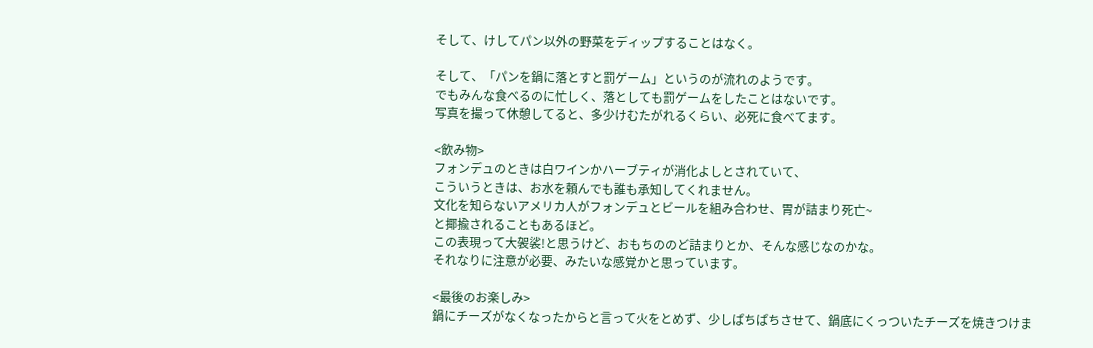そして、けしてパン以外の野菜をディップすることはなく。

そして、「パンを鍋に落とすと罰ゲーム」というのが流れのようです。
でもみんな食べるのに忙しく、落としても罰ゲームをしたことはないです。
写真を撮って休憩してると、多少けむたがれるくらい、必死に食べてます。

<飲み物>
フォンデュのときは白ワインかハーブティが消化よしとされていて、
こういうときは、お水を頼んでも誰も承知してくれません。
文化を知らないアメリカ人がフォンデュとビールを組み合わせ、胃が詰まり死亡~
と揶揄されることもあるほど。
この表現って大袈裟!と思うけど、おもちののど詰まりとか、そんな感じなのかな。
それなりに注意が必要、みたいな感覚かと思っています。

<最後のお楽しみ>
鍋にチーズがなくなったからと言って火をとめず、少しぱちぱちさせて、鍋底にくっついたチーズを焼きつけま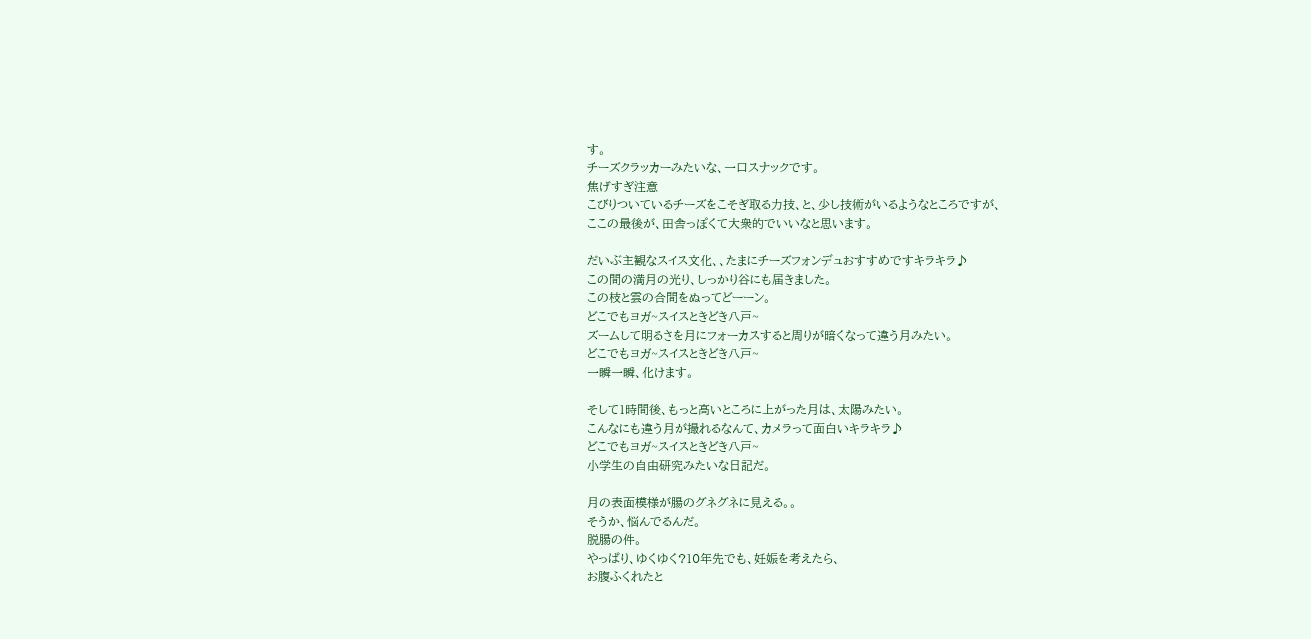す。
チーズクラッカーみたいな、一口スナックです。
焦げすぎ注意
こびりついているチーズをこそぎ取る力技、と、少し技術がいるようなところですが、
ここの最後が、田舎っぽくて大衆的でいいなと思います。

だいぶ主観なスイス文化、、たまにチーズフォンデュおすすめですキラキラ♪
この間の満月の光り、しっかり谷にも届きました。
この枝と雲の合間をぬってどーーン。
どこでもヨガ~スイスときどき八戸~
ズームして明るさを月にフォーカスすると周りが暗くなって違う月みたい。
どこでもヨガ~スイスときどき八戸~
一瞬一瞬、化けます。

そして1時間後、もっと高いところに上がった月は、太陽みたい。
こんなにも違う月が撮れるなんて、カメラって面白いキラキラ♪
どこでもヨガ~スイスときどき八戸~
小学生の自由研究みたいな日記だ。

月の表面模様が腸のグネグネに見える。。
そうか、悩んでるんだ。
脱腸の件。
やっぱり、ゆくゆく?10年先でも、妊娠を考えたら、
お腹ふくれたと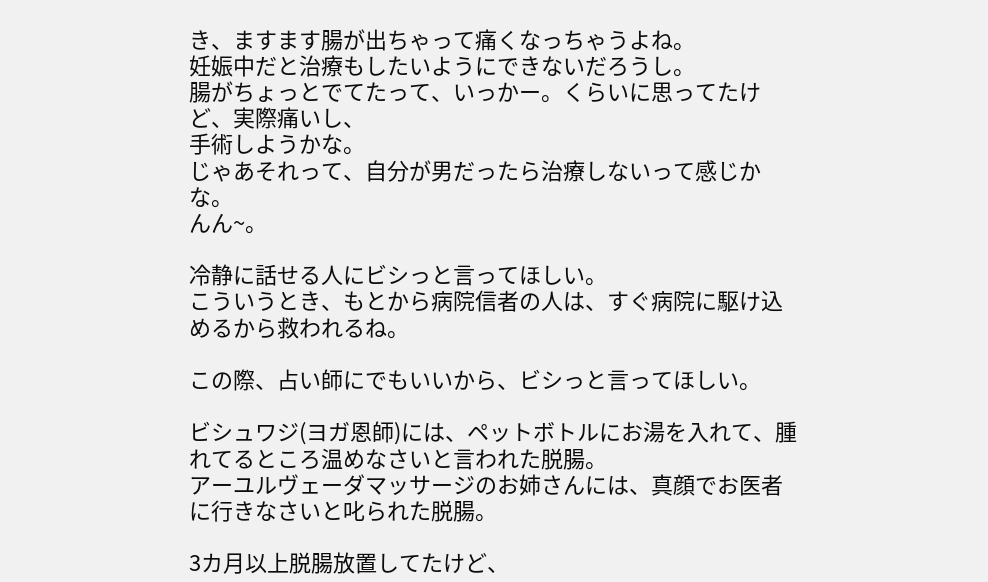き、ますます腸が出ちゃって痛くなっちゃうよね。
妊娠中だと治療もしたいようにできないだろうし。
腸がちょっとでてたって、いっかー。くらいに思ってたけど、実際痛いし、
手術しようかな。
じゃあそれって、自分が男だったら治療しないって感じかな。
んん~。

冷静に話せる人にビシっと言ってほしい。
こういうとき、もとから病院信者の人は、すぐ病院に駆け込めるから救われるね。

この際、占い師にでもいいから、ビシっと言ってほしい。

ビシュワジ(ヨガ恩師)には、ペットボトルにお湯を入れて、腫れてるところ温めなさいと言われた脱腸。
アーユルヴェーダマッサージのお姉さんには、真顔でお医者に行きなさいと叱られた脱腸。

3カ月以上脱腸放置してたけど、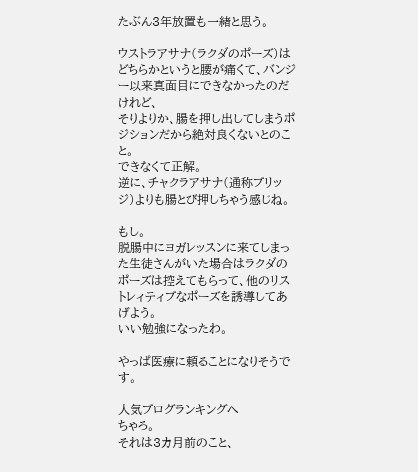たぶん3年放置も一緒と思う。

ウストラアサナ(ラクダのポーズ)はどちらかというと腰が痛くて、バンジー以来真面目にできなかったのだけれど、
そりよりか、腸を押し出してしまうポジションだから絶対良くないとのこと。
できなくて正解。
逆に、チャクラアサナ(通称ブリッジ)よりも腸とび押しちゃう感じね。

もし。
脱腸中にヨガレッスンに来てしまった生徒さんがいた場合はラクダのポーズは控えてもらって、他のリストレィティブなポーズを誘導してあげよう。
いい勉強になったわ。

やっぱ医療に頼ることになりそうです。

人気ブログランキングへ
ちゃろ。
それは3カ月前のこと、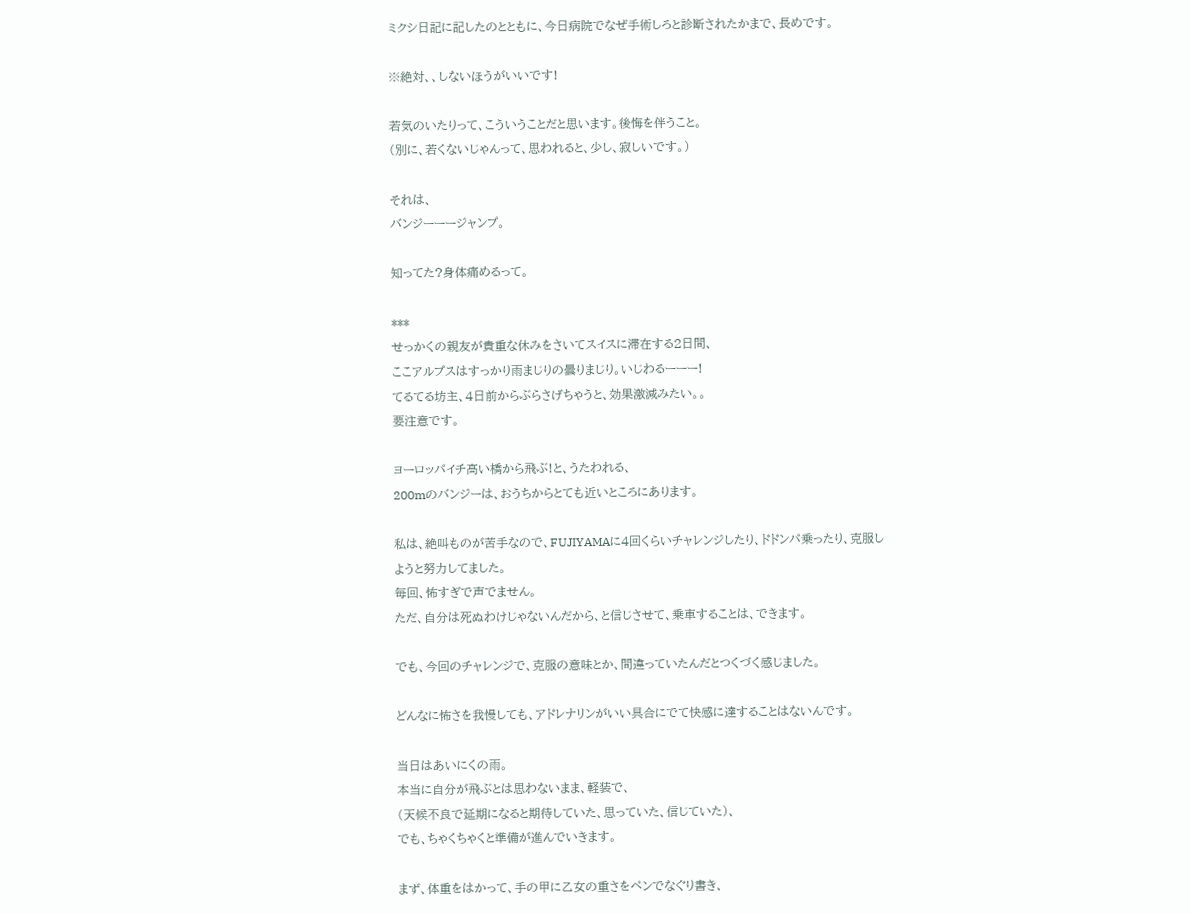ミクシ日記に記したのとともに、今日病院でなぜ手術しろと診断されたかまで、長めです。

※絶対、、しないほうがいいです!

若気のいたりって、こういうことだと思います。後悔を伴うこと。
(別に、若くないじゃんって、思われると、少し、寂しいです。)

それは、
バンジーーージャンプ。

知ってた?身体痛めるって。

***
せっかくの親友が貴重な休みをさいてスイスに滞在する2日間、
ここアルプスはすっかり雨まじりの曇りまじり。いじわるーーー!
てるてる坊主、4日前からぶらさげちゃうと、効果激減みたい。。
要注意です。

ヨーロッパイチ高い橋から飛ぶ!と、うたわれる、
200mのバンジーは、おうちからとても近いところにあります。

私は、絶叫ものが苦手なので、FUJIYAMAに4回くらいチャレンジしたり、ドドンパ乗ったり、克服しようと努力してました。
毎回、怖すぎで声でません。
ただ、自分は死ぬわけじゃないんだから、と信じさせて、乗車することは、できます。

でも、今回のチャレンジで、克服の意味とか、間違っていたんだとつくづく感じました。

どんなに怖さを我慢しても、アドレナリンがいい具合にでて快感に達することはないんです。

当日はあいにくの雨。
本当に自分が飛ぶとは思わないまま、軽装で、
(天候不良で延期になると期待していた、思っていた、信じていた)、
でも、ちゃくちゃくと準備が進んでいきます。

まず、体重をはかって、手の甲に乙女の重さをペンでなぐり書き、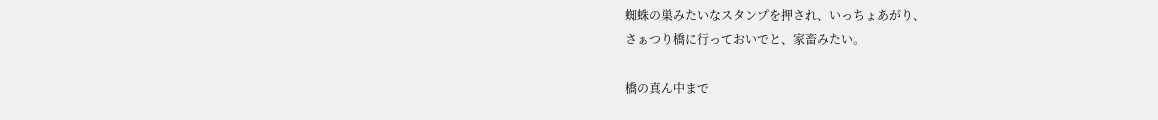蜘蛛の巣みたいなスタンプを押され、いっちょあがり、
さぁつり橋に行っておいでと、家畜みたい。

橋の真ん中まで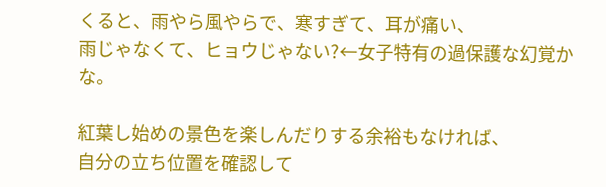くると、雨やら風やらで、寒すぎて、耳が痛い、
雨じゃなくて、ヒョウじゃない?←女子特有の過保護な幻覚かな。

紅葉し始めの景色を楽しんだりする余裕もなければ、
自分の立ち位置を確認して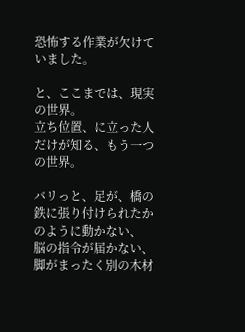恐怖する作業が欠けていました。

と、ここまでは、現実の世界。
立ち位置、に立った人だけが知る、もう一つの世界。

バリっと、足が、橋の鉄に張り付けられたかのように動かない、
脳の指令が届かない、脚がまったく別の木材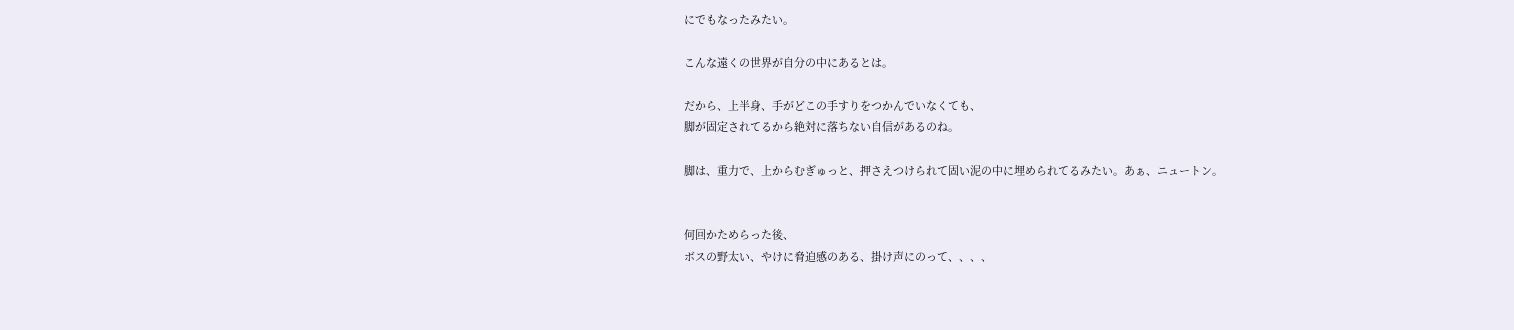にでもなったみたい。

こんな遠くの世界が自分の中にあるとは。

だから、上半身、手がどこの手すりをつかんでいなくても、
脚が固定されてるから絶対に落ちない自信があるのね。

脚は、重力で、上からむぎゅっと、押さえつけられて固い泥の中に埋められてるみたい。あぁ、ニュートン。


何回かためらった後、
ボスの野太い、やけに脅迫感のある、掛け声にのって、、、、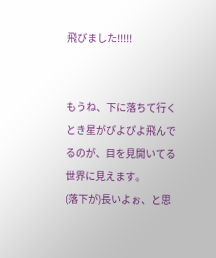飛びました!!!!!


もうね、下に落ちて行くとき星がぴよぴよ飛んでるのが、目を見開いてる世界に見えます。
(落下が)長いよぉ、と思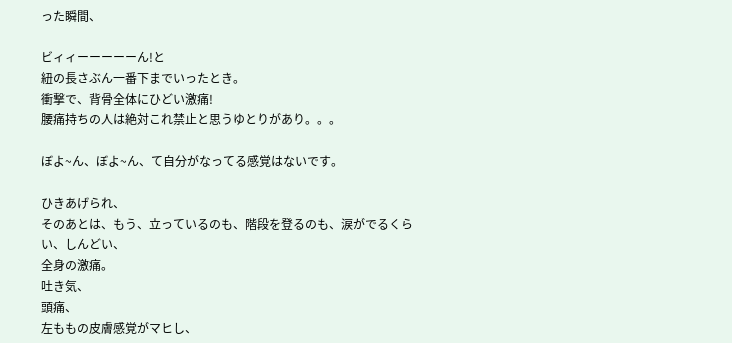った瞬間、

ビィィーーーーーん!と
紐の長さぶん一番下までいったとき。
衝撃で、背骨全体にひどい激痛!
腰痛持ちの人は絶対これ禁止と思うゆとりがあり。。。

ぼよ~ん、ぼよ~ん、て自分がなってる感覚はないです。

ひきあげられ、
そのあとは、もう、立っているのも、階段を登るのも、涙がでるくらい、しんどい、
全身の激痛。
吐き気、
頭痛、
左ももの皮膚感覚がマヒし、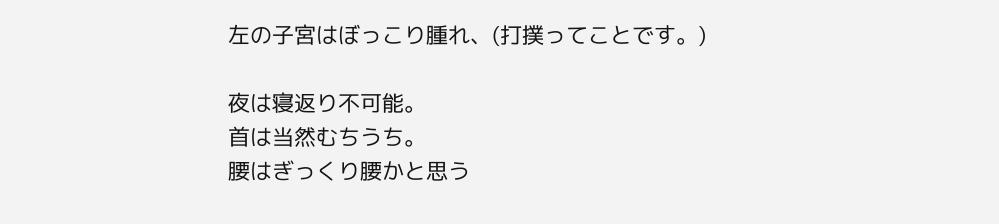左の子宮はぼっこり腫れ、(打撲ってことです。)

夜は寝返り不可能。
首は当然むちうち。
腰はぎっくり腰かと思う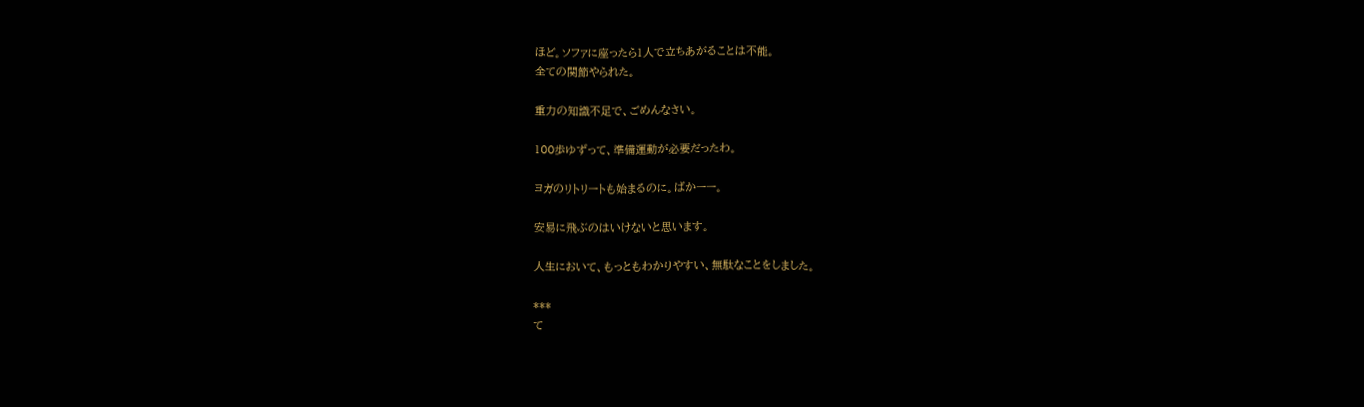ほど。ソファに座ったら1人で立ちあがることは不能。
全ての関節やられた。

重力の知識不足で、ごめんなさい。

100歩ゆずって、準備運動が必要だったわ。

ヨガのリトリートも始まるのに。ばかーー。

安易に飛ぶのはいけないと思います。

人生において、もっともわかりやすい、無駄なことをしました。

***
て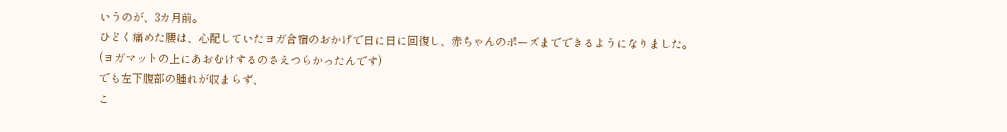いうのが、3カ月前。
ひどく痛めた腰は、心配していたヨガ合宿のおかげで日に日に回復し、赤ちゃんのポーズまでできるようになりました。
(ヨガマットの上にあおむけするのさえつらかったんです)
でも左下腹部の腫れが収まらず、
こ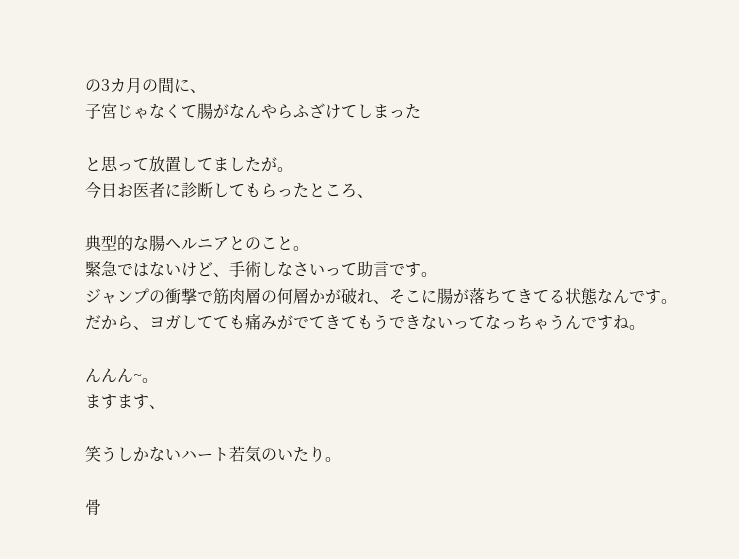の3カ月の間に、
子宮じゃなくて腸がなんやらふざけてしまった

と思って放置してましたが。
今日お医者に診断してもらったところ、

典型的な腸ヘルニアとのこと。
緊急ではないけど、手術しなさいって助言です。
ジャンプの衝撃で筋肉層の何層かが破れ、そこに腸が落ちてきてる状態なんです。
だから、ヨガしてても痛みがでてきてもうできないってなっちゃうんですね。

んんん~。
ますます、

笑うしかないハート若気のいたり。

骨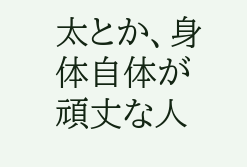太とか、身体自体が頑丈な人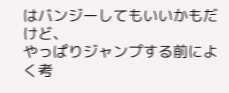はバンジーしてもいいかもだけど、
やっぱりジャンプする前によく考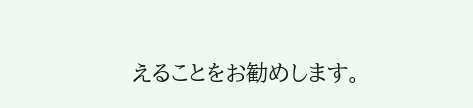えることをお勧めします。